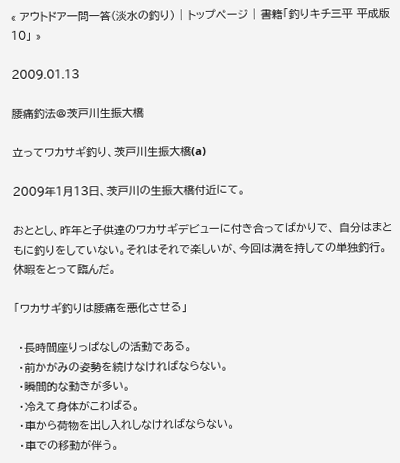« アウトドア一問一答(淡水の釣り) | トップページ | 書籍「釣りキチ三平 平成版 10」 »

2009.01.13

腰痛釣法@茨戸川生振大橋

立ってワカサギ釣り、茨戸川生振大橋(a)

2009年1月13日、茨戸川の生振大橋付近にて。

おととし、昨年と子供達のワカサギデビューに付き合ってばかりで、 自分はまともに釣りをしていない。それはそれで楽しいが、今回は満を持しての単独釣行。休暇をとって臨んだ。

「ワカサギ釣りは腰痛を悪化させる」

 ・長時間座りっぱなしの活動である。
 ・前かがみの姿勢を続けなければならない。
 ・瞬間的な動きが多い。
 ・冷えて身体がこわばる。
 ・車から荷物を出し入れしなければならない。
 ・車での移動が伴う。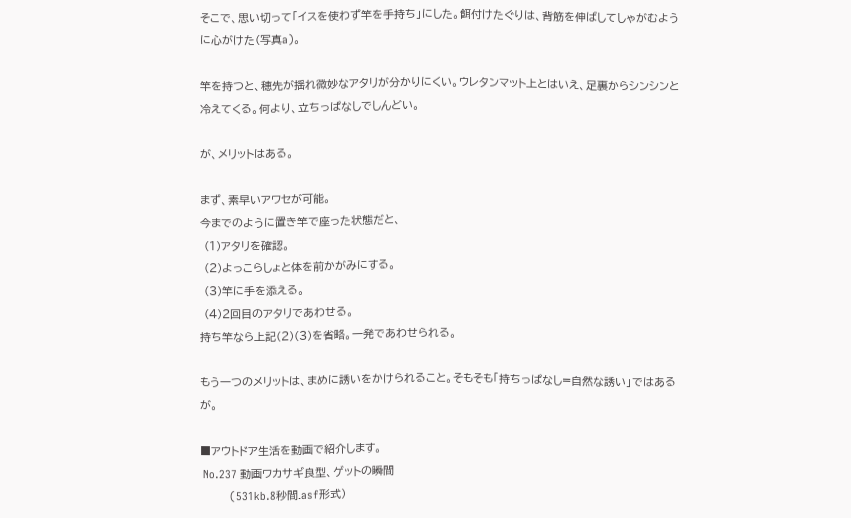そこで、思い切って「イスを使わず竿を手持ち」にした。餌付けたぐりは、背筋を伸ばしてしゃがむように心がけた(写真a)。

竿を持つと、穂先が揺れ微妙なアタリが分かりにくい。ウレタンマット上とはいえ、足裏からシンシンと冷えてくる。何より、立ちっぱなしでしんどい。

が、メリットはある。

まず、素早いアワセが可能。
今までのように置き竿で座った状態だと、
 (1)アタリを確認。
 (2)よっこらしょと体を前かがみにする。
 (3)竿に手を添える。
 (4)2回目のアタリであわせる。
持ち竿なら上記(2)(3)を省略。一発であわせられる。

もう一つのメリットは、まめに誘いをかけられること。そもそも「持ちっぱなし=自然な誘い」ではあるが。

■アウトドア生活を動画で紹介します。
 No.237 動画ワカサギ良型、ゲットの瞬間
          (531kb.8秒間.asf形式)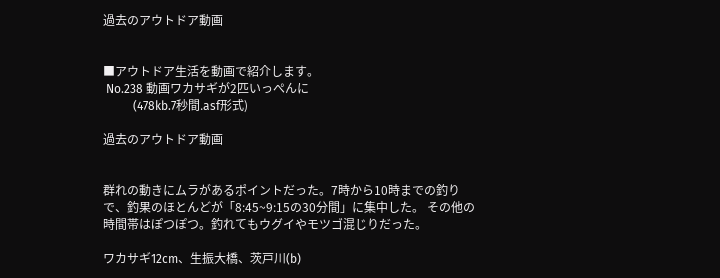過去のアウトドア動画


■アウトドア生活を動画で紹介します。
 No.238 動画ワカサギが2匹いっぺんに
          (478kb.7秒間.asf形式)

過去のアウトドア動画


群れの動きにムラがあるポイントだった。7時から10時までの釣りで、釣果のほとんどが「8:45~9:15の30分間」に集中した。 その他の時間帯はぽつぽつ。釣れてもウグイやモツゴ混じりだった。

ワカサギ12cm、生振大橋、茨戸川(b)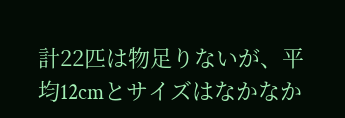計22匹は物足りないが、平均12cmとサイズはなかなか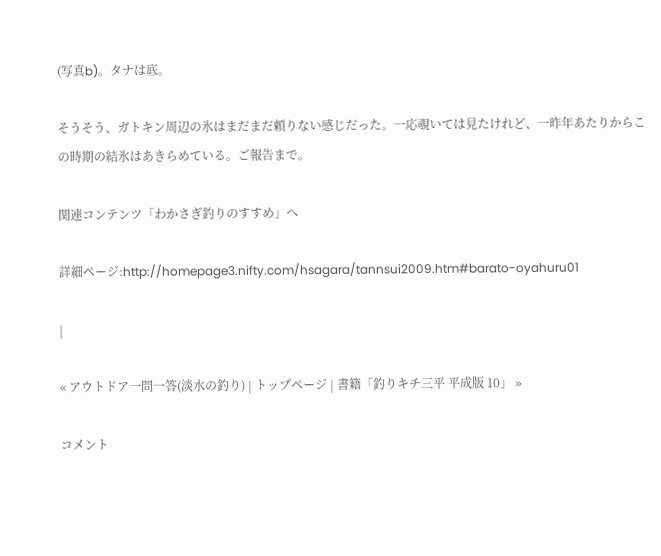(写真b)。タナは底。

そうそう、ガトキン周辺の氷はまだまだ頼りない感じだった。一応覗いては見たけれど、一昨年あたりからこの時期の結氷はあきらめている。ご報告まで。

関連コンテンツ「わかさぎ釣りのすすめ」へ

詳細ページ:http://homepage3.nifty.com/hsagara/tannsui2009.htm#barato-oyahuru01

|

« アウトドア一問一答(淡水の釣り) | トップページ | 書籍「釣りキチ三平 平成版 10」 »

コメント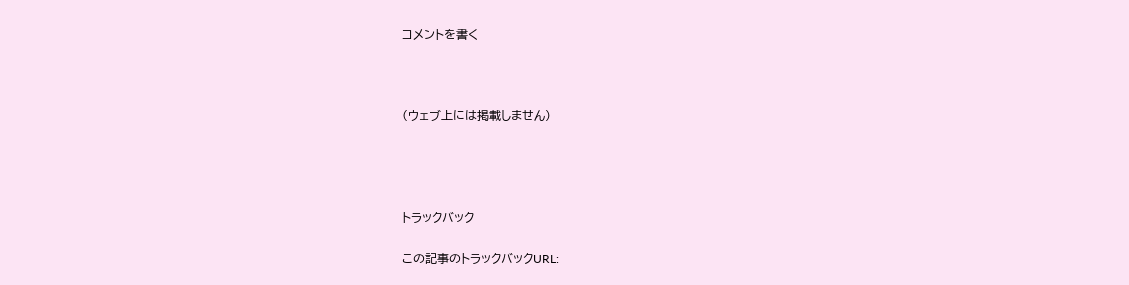コメントを書く



(ウェブ上には掲載しません)




トラックバック

この記事のトラックバックURL: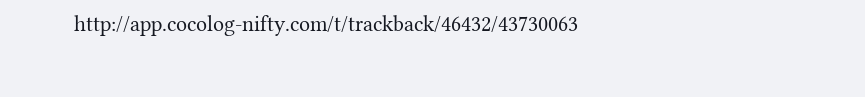http://app.cocolog-nifty.com/t/trackback/46432/43730063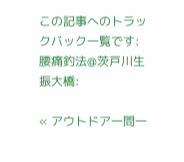この記事へのトラックバック一覧です: 腰痛釣法@茨戸川生振大橋:

« アウトドア一問一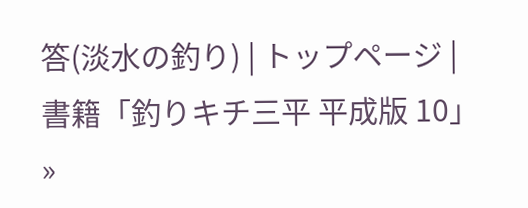答(淡水の釣り) | トップページ | 書籍「釣りキチ三平 平成版 10」 »